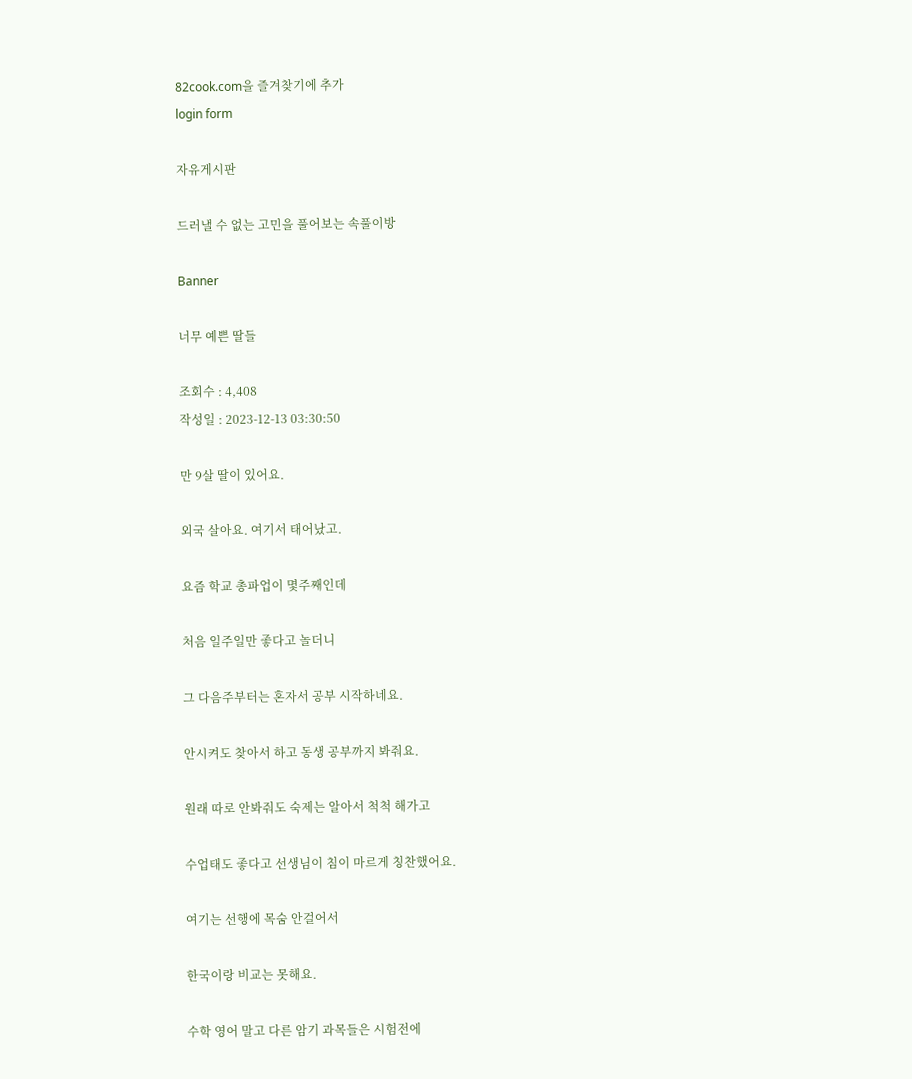82cook.com을 즐겨찾기에 추가
login form

자유게시판

드러낼 수 없는 고민을 풀어보는 속풀이방

Banner

너무 예쁜 딸들

조회수 : 4,408
작성일 : 2023-12-13 03:30:50

만 9살 딸이 있어요.

외국 살아요. 여기서 태어났고.

요즘 학교 총파업이 몇주째인데

처음 일주일만 좋다고 놀더니

그 다음주부터는 혼자서 공부 시작하네요.

안시켜도 찾아서 하고 동생 공부까지 봐줘요.

원래 따로 안봐줘도 숙제는 알아서 척척 해가고

수업태도 좋다고 선생님이 침이 마르게 칭찬했어요.

여기는 선행에 목숨 안걸어서

한국이랑 비교는 못해요.

수학 영어 말고 다른 암기 과목들은 시험전에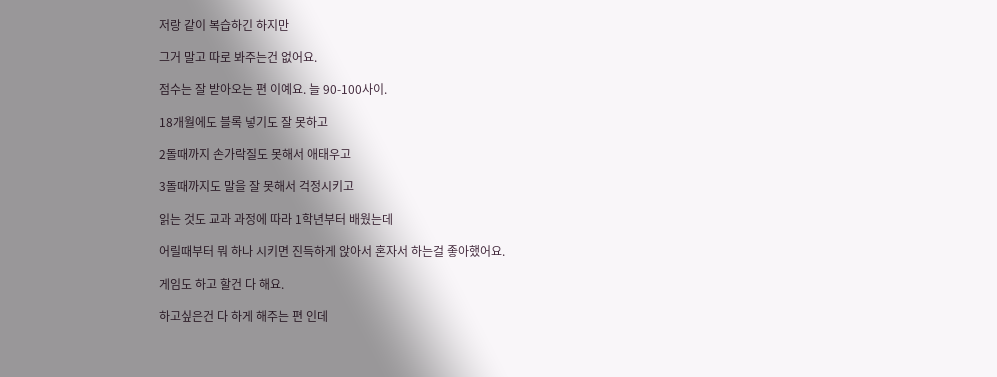저랑 같이 복습하긴 하지만

그거 말고 따로 봐주는건 없어요.

점수는 잘 받아오는 편 이예요. 늘 90-100사이.

18개월에도 블록 넣기도 잘 못하고

2돌때까지 손가락질도 못해서 애태우고

3돌때까지도 말을 잘 못해서 걱정시키고

읽는 것도 교과 과정에 따라 1학년부터 배웠는데

어릴때부터 뭐 하나 시키면 진득하게 앉아서 혼자서 하는걸 좋아했어요.

게임도 하고 할건 다 해요.

하고싶은건 다 하게 해주는 편 인데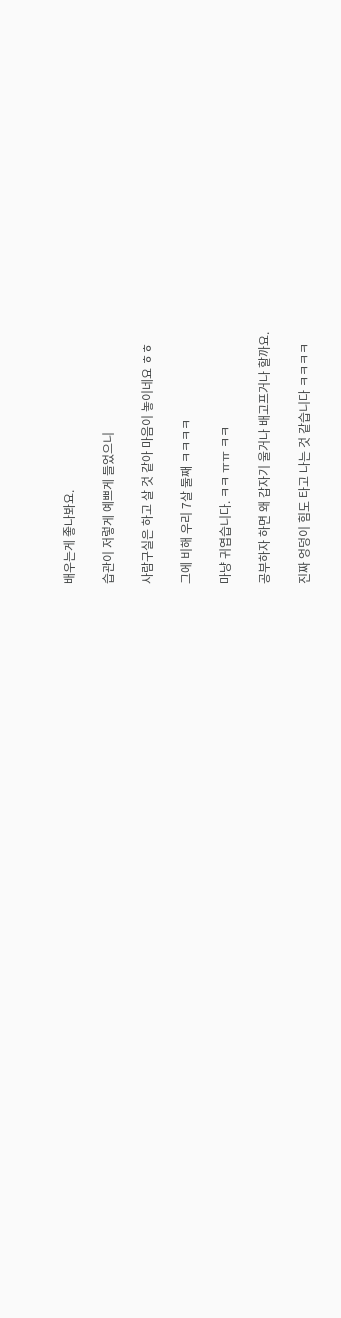배우는게 좋나봐요.

습관이 저렇게 예쁘게 들었으니

사람구실은 하고 살 것 같아 마음이 놓이네요 ㅎㅎ

그에 비해 우리 7살 둘째 ㅋㅋㅋㅋ

마냥 귀엽습니다. ㅋㅋ ㅠㅠ ㅋㅋ

공부하자 하면 왜 갑자기 울거나 배고프거나 할까요.

진짜 엉덩이 힘도 타고 나는 것 같습니다 ㅋㅋㅋㅋ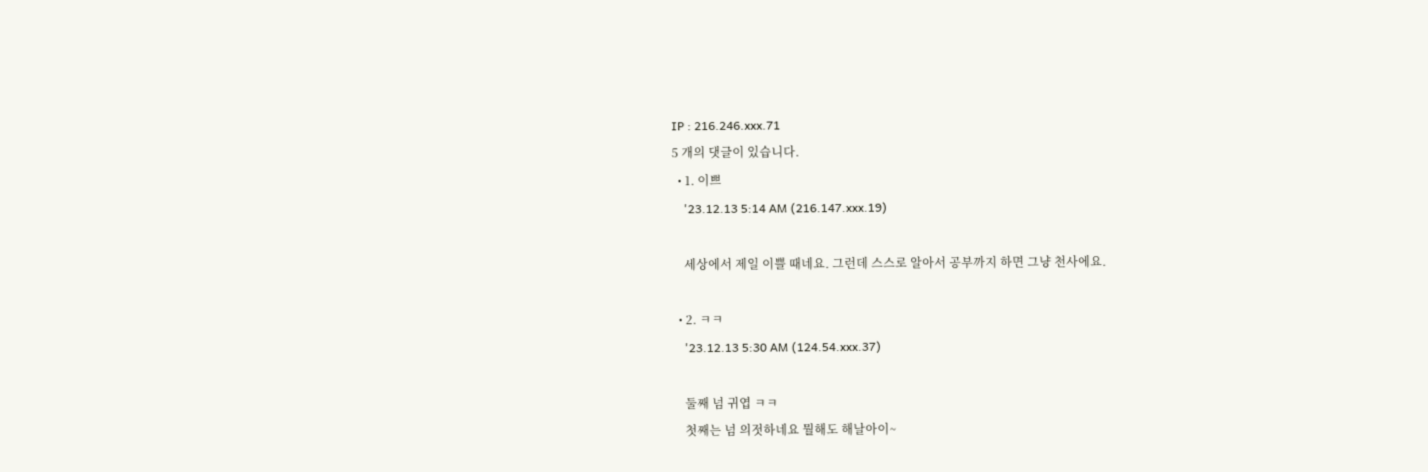IP : 216.246.xxx.71
5 개의 댓글이 있습니다.
  • 1. 이쁘
    '23.12.13 5:14 AM (216.147.xxx.19)

    세상에서 제일 이쁠 때네요. 그런데 스스로 알아서 공부까지 하면 그냥 천사에요.

  • 2. ㅋㅋ
    '23.12.13 5:30 AM (124.54.xxx.37)

    둘째 넘 귀엽 ㅋㅋ
    첫째는 넘 의젓하네요 뭘해도 해날아이~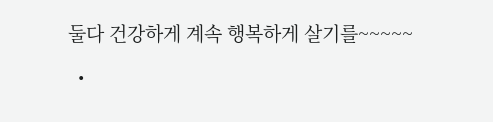둘다 건강하게 계속 행복하게 살기를~~~~~

  •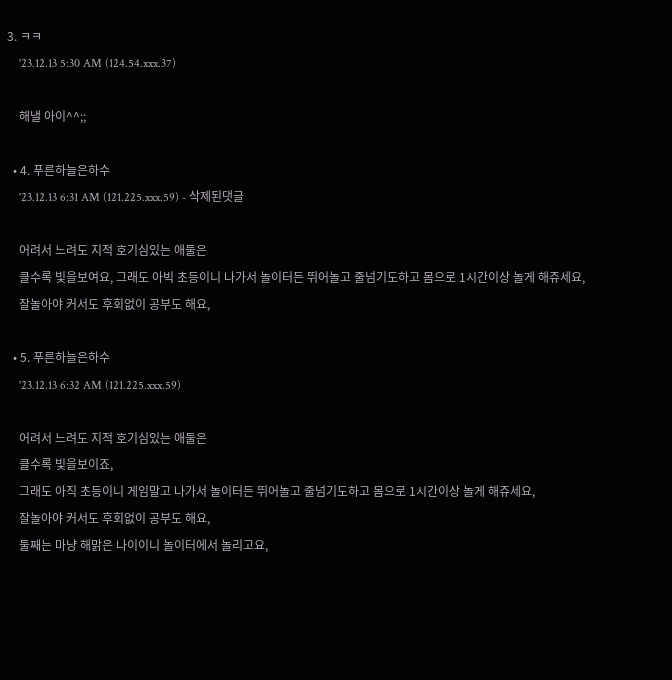3. ㅋㅋ
    '23.12.13 5:30 AM (124.54.xxx.37)

    해낼 아이^^;;

  • 4. 푸른하늘은하수
    '23.12.13 6:31 AM (121.225.xxx.59) - 삭제된댓글

    어려서 느려도 지적 호기심있는 애둘은
    클수록 빛을보여요, 그래도 아빅 초등이니 나가서 놀이터든 뛰어놀고 줄넘기도하고 몸으로 1시간이상 놀게 해쥬세요,
    잘놀아야 커서도 후회없이 공부도 해요,

  • 5. 푸른하늘은하수
    '23.12.13 6:32 AM (121.225.xxx.59)

    어려서 느려도 지적 호기심있는 애둘은
    클수록 빛을보이죠,
    그래도 아직 초등이니 게임말고 나가서 놀이터든 뛰어놀고 줄넘기도하고 몸으로 1시간이상 놀게 해쥬세요,
    잘놀아야 커서도 후회없이 공부도 해요,
    둘째는 마냥 해맑은 나이이니 놀이터에서 놀리고요,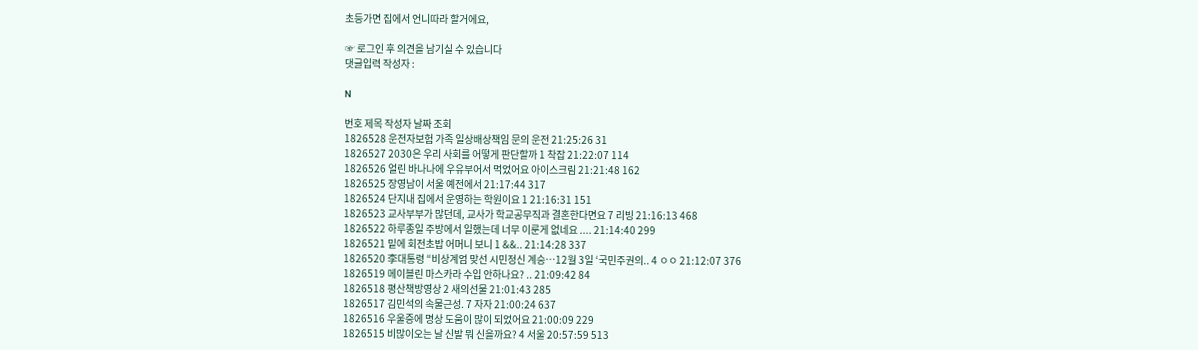초등가면 집에서 언니따라 할거에요,

☞ 로그인 후 의견을 남기실 수 있습니다
댓글입력 작성자 :

N

번호 제목 작성자 날짜 조회
1826528 운전자보험 가족 일상배상책임 문의 운전 21:25:26 31
1826527 2030은 우리 사회를 어떻게 판단할까 1 착잡 21:22:07 114
1826526 얼린 바나나에 우유부어서 먹었어요 아이스크림 21:21:48 162
1826525 장영남이 서울 예전에서 21:17:44 317
1826524 단지내 집에서 운영하는 학원이요 1 21:16:31 151
1826523 교사부부가 많던데, 교사가 학교공무직과 결혼한다면요 7 리빙 21:16:13 468
1826522 하루종일 주방에서 일했는데 너무 이룬게 없네요 .... 21:14:40 299
1826521 밑에 회전초밥 어머니 보니 1 &&.. 21:14:28 337
1826520 李대통령 “비상계엄 맞선 시민정신 계승…12월 3일 ‘국민주권의.. 4 ㅇㅇ 21:12:07 376
1826519 메이블린 마스카라 수입 안하나요? .. 21:09:42 84
1826518 평산책방영상 2 새의선물 21:01:43 285
1826517 김민석의 속물근성. 7 자자 21:00:24 637
1826516 우울증에 명상 도움이 많이 되었어요 21:00:09 229
1826515 비많이오는 날 신발 뭐 신을까요? 4 서울 20:57:59 513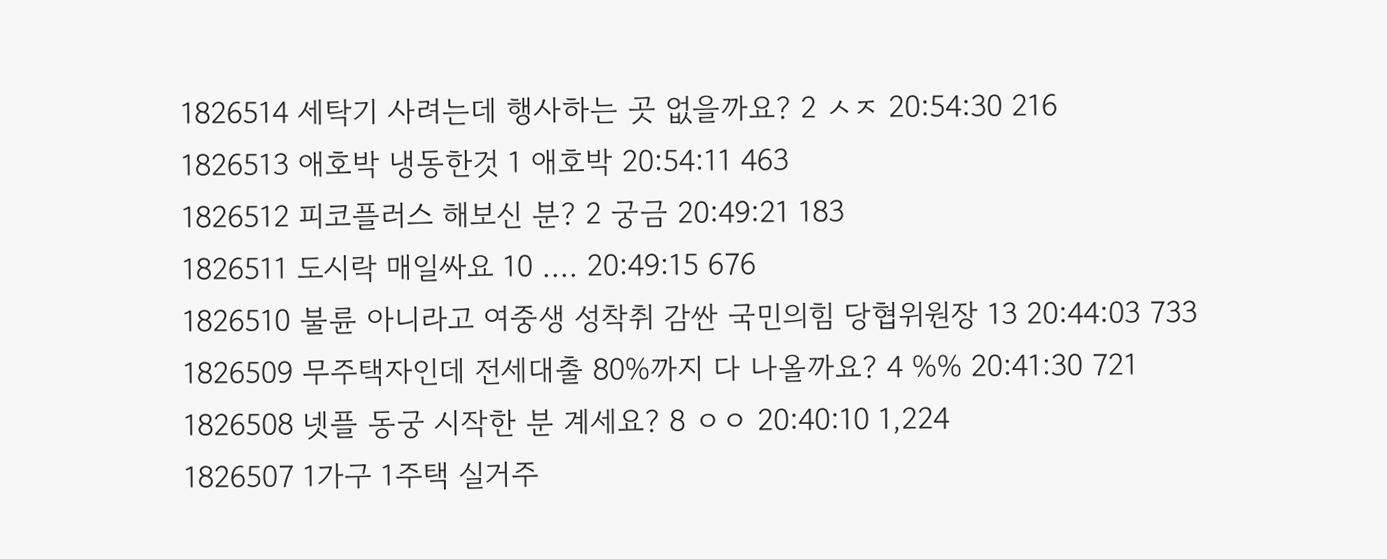1826514 세탁기 사려는데 행사하는 곳 없을까요? 2 ㅅㅈ 20:54:30 216
1826513 애호박 냉동한것 1 애호박 20:54:11 463
1826512 피코플러스 해보신 분? 2 궁금 20:49:21 183
1826511 도시락 매일싸요 10 .... 20:49:15 676
1826510 불륜 아니라고 여중생 성착취 감싼 국민의힘 당협위원장 13 20:44:03 733
1826509 무주택자인데 전세대출 80%까지 다 나올까요? 4 %% 20:41:30 721
1826508 넷플 동궁 시작한 분 계세요? 8 ㅇㅇ 20:40:10 1,224
1826507 1가구 1주택 실거주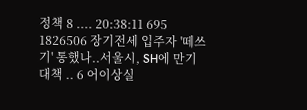정책 8 .... 20:38:11 695
1826506 장기전세 입주자 '떼쓰기' 통했나..서울시, SH에 만기 대책 .. 6 어이상실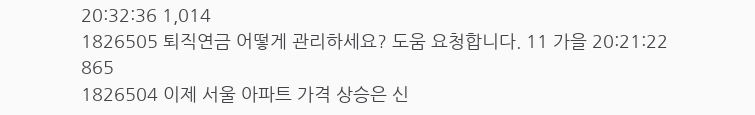20:32:36 1,014
1826505 퇴직연금 어떻게 관리하세요? 도움 요청합니다. 11 가을 20:21:22 865
1826504 이제 서울 아파트 가격 상승은 신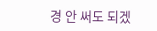경 안 써도 되겠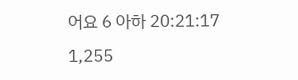어요 6 아하 20:21:17 1,255